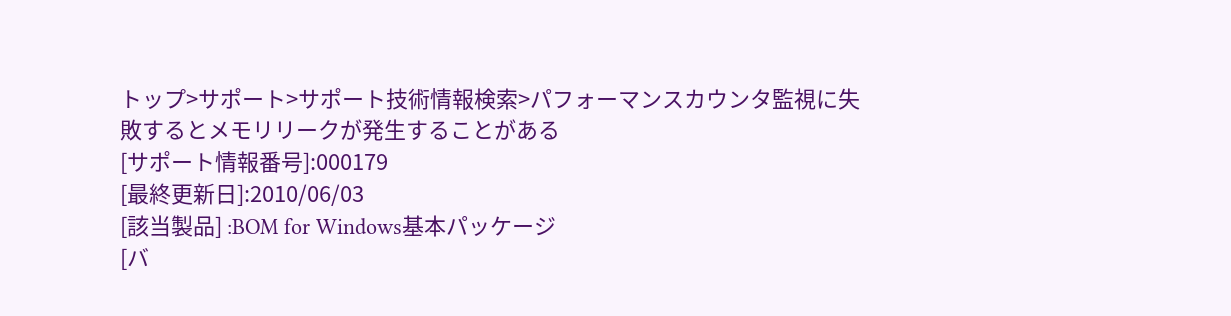トップ>サポート>サポート技術情報検索>パフォーマンスカウンタ監視に失敗するとメモリリークが発生することがある
[サポート情報番号]:000179
[最終更新日]:2010/06/03
[該当製品] :BOM for Windows基本パッケージ
[バ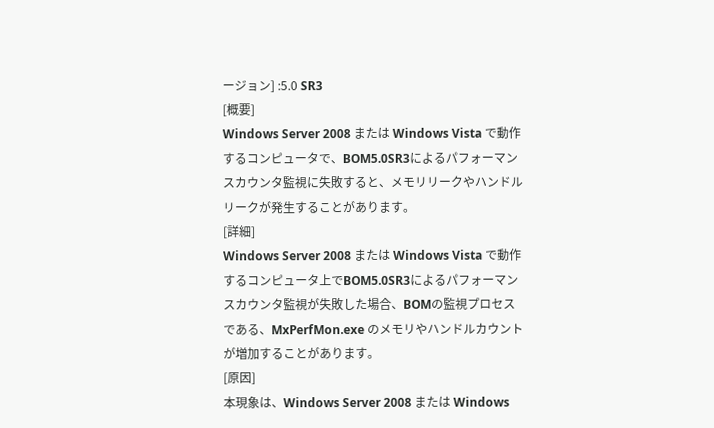ージョン] :5.0 SR3
[概要]
Windows Server 2008 または Windows Vista で動作するコンピュータで、BOM5.0SR3によるパフォーマンスカウンタ監視に失敗すると、メモリリークやハンドルリークが発生することがあります。
[詳細]
Windows Server 2008 または Windows Vista で動作するコンピュータ上でBOM5.0SR3によるパフォーマンスカウンタ監視が失敗した場合、BOMの監視プロセスである、MxPerfMon.exe のメモリやハンドルカウントが増加することがあります。
[原因]
本現象は、Windows Server 2008 または Windows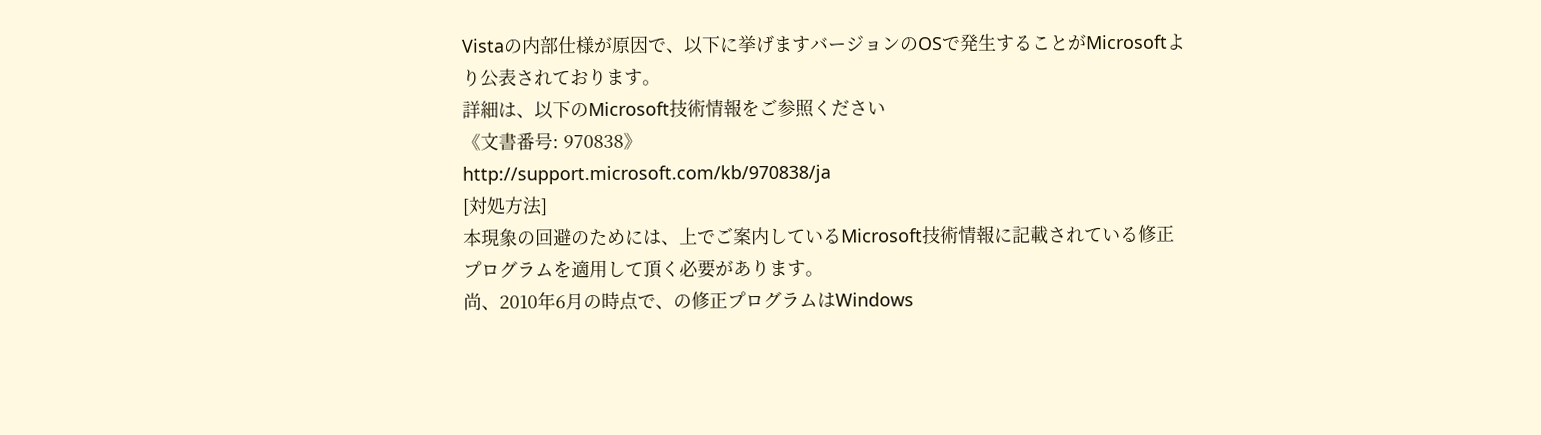Vistaの内部仕様が原因で、以下に挙げますバージョンのOSで発生することがMicrosoftより公表されております。
詳細は、以下のMicrosoft技術情報をご参照ください
《文書番号: 970838》
http://support.microsoft.com/kb/970838/ja
[対処方法]
本現象の回避のためには、上でご案内しているMicrosoft技術情報に記載されている修正プログラムを適用して頂く必要があります。
尚、2010年6月の時点で、の修正プログラムはWindows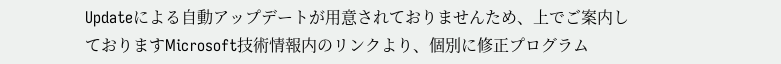Updateによる自動アップデートが用意されておりませんため、上でご案内しておりますMicrosoft技術情報内のリンクより、個別に修正プログラム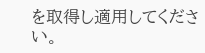を取得し適用してください。